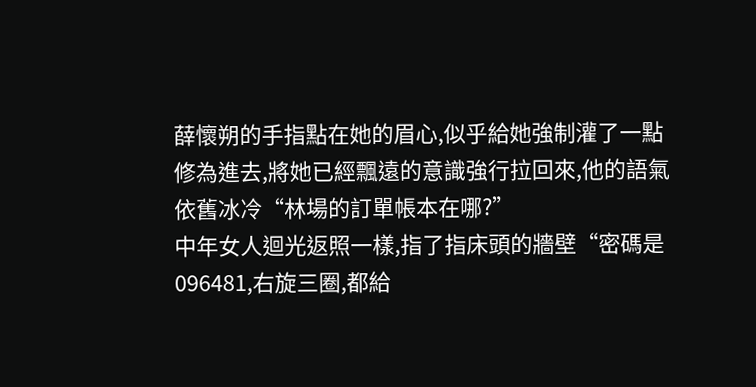薛懷朔的手指點在她的眉心,似乎給她強制灌了一點修為進去,將她已經飄遠的意識強行拉回來,他的語氣依舊冰冷“林場的訂單帳本在哪?”
中年女人迴光返照一樣,指了指床頭的牆壁“密碼是096481,右旋三圈,都給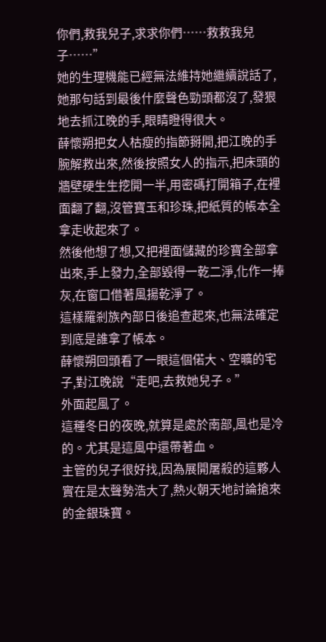你們,救我兒子,求求你們……救救我兒子……”
她的生理機能已經無法維持她繼續說話了,她那句話到最後什麼聲色勁頭都沒了,發狠地去抓江晚的手,眼睛瞪得很大。
薛懷朔把女人枯瘦的指節掰開,把江晚的手腕解救出來,然後按照女人的指示,把床頭的牆壁硬生生挖開一半,用密碼打開箱子,在裡面翻了翻,沒管寶玉和珍珠,把紙質的帳本全拿走收起來了。
然後他想了想,又把裡面儲藏的珍寶全部拿出來,手上發力,全部毀得一乾二淨,化作一捧灰,在窗口借著風揚乾淨了。
這樣羅剎族內部日後追查起來,也無法確定到底是誰拿了帳本。
薛懷朔回頭看了一眼這個偌大、空曠的宅子,對江晚說“走吧,去救她兒子。”
外面起風了。
這種冬日的夜晚,就算是處於南部,風也是冷的。尤其是這風中還帶著血。
主管的兒子很好找,因為展開屠殺的這夥人實在是太聲勢浩大了,熱火朝天地討論搶來的金銀珠寶。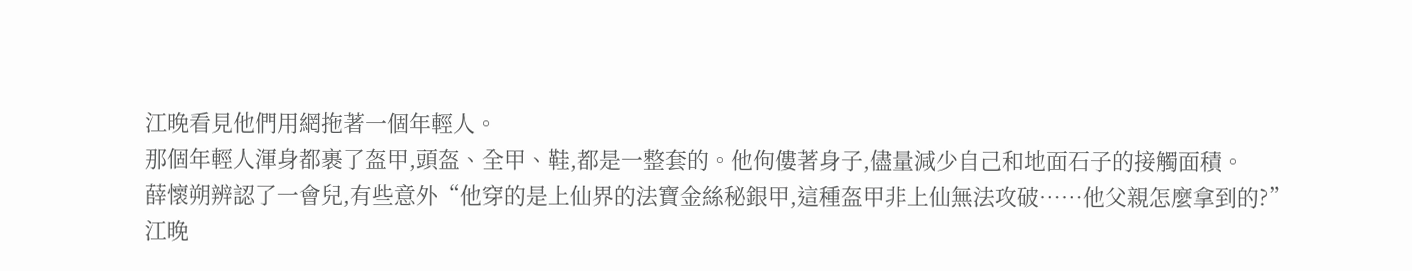江晚看見他們用網拖著一個年輕人。
那個年輕人渾身都裹了盔甲,頭盔、全甲、鞋,都是一整套的。他佝僂著身子,儘量減少自己和地面石子的接觸面積。
薛懷朔辨認了一會兒,有些意外“他穿的是上仙界的法寶金絲秘銀甲,這種盔甲非上仙無法攻破……他父親怎麼拿到的?”
江晚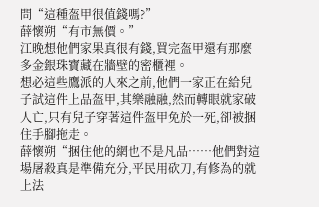問“這種盔甲很值錢嗎?”
薛懷朔“有市無價。”
江晚想他們家果真很有錢,買完盔甲還有那麼多金銀珠寶藏在牆壁的密櫃裡。
想必這些鷹派的人來之前,他們一家正在給兒子試這件上品盔甲,其樂融融,然而轉眼就家破人亡,只有兒子穿著這件盔甲免於一死,卻被捆住手腳拖走。
薛懷朔“捆住他的網也不是凡品……他們對這場屠殺真是準備充分,平民用砍刀,有修為的就上法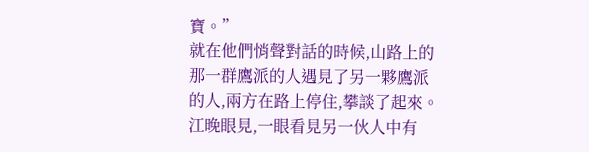寶。”
就在他們悄聲對話的時候,山路上的那一群鷹派的人遇見了另一夥鷹派的人,兩方在路上停住,攀談了起來。
江晚眼見,一眼看見另一伙人中有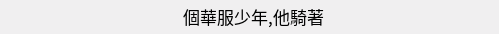個華服少年,他騎著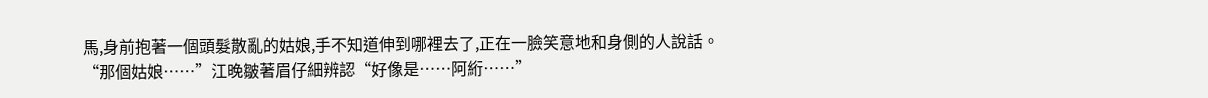馬,身前抱著一個頭髮散亂的姑娘,手不知道伸到哪裡去了,正在一臉笑意地和身側的人說話。
“那個姑娘……”江晚皺著眉仔細辨認“好像是……阿絎……”